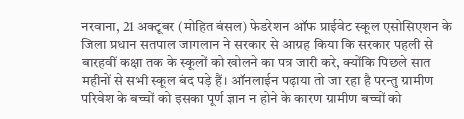नरवाना, 21 अक्टूबर (मोहित बंसल) फेडरेशन ऑफ प्राईवेट स्कूल एसोसिएशन के जिला प्रधान सतपाल जागलान ने सरकार से आग्रह किया कि सरकार पहली से बारहवीं कक्षा तक के स्कूलों को खोलने का पत्र जारी करे, क्योंकि पिछले सात महीनों से सभी स्कूल बंद पड़े हैं। ऑनलाईन पढ़ाया तो जा रहा है परन्तु ग्रामीण परिवेश के बच्चों को इसका पूर्ण ज्ञान न होने के कारण ग्रामीण बच्चों को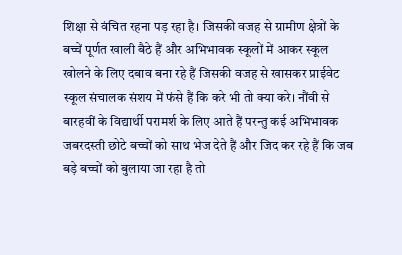शिक्षा से वंचित रहना पड़ रहा है। जिसकी वजह से ग्रामीण क्षेत्रों के बच्चें पूर्णत खाली बैठे हैं और अभिभावक स्कूलों में आकर स्कूल खोलने के लिए दबाव बना रहे हैं जिसकी वजह से खासकर प्राईवेट स्कूल संचालक संशय में फंसे हैं कि करे भी तो क्या करे। नौंवी से बारहवीं के विद्यार्थी परामर्श के लिए आते हैं परन्तु कई अभिभावक जबरदस्ती छोटे बच्चों को साथ भेज देते हैं और जिद कर रहे हैं कि जब बड़े बच्चों को बुलाया जा रहा है तो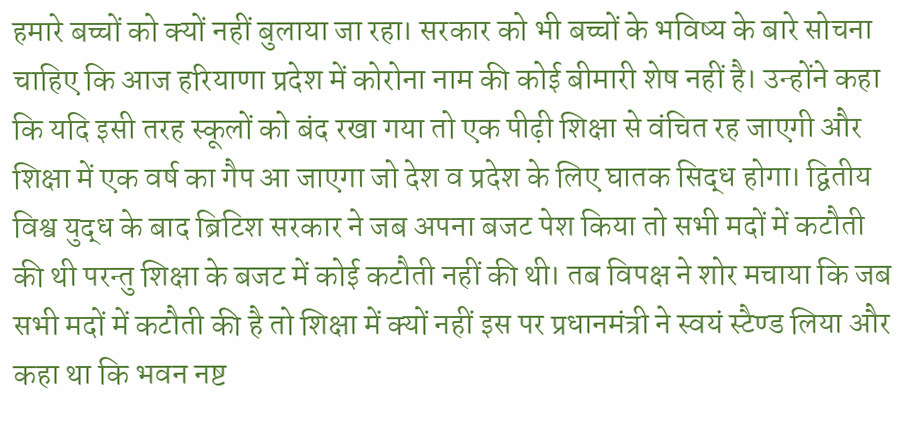हमारे बच्चों को क्यों नहीं बुलाया जा रहा। सरकार को भी बच्चों के भविष्य के बारे सोचना चाहिए कि आज हरियाणा प्रदेश में कोरोना नाम की कोई बीमारी शेष नहीं है। उन्होंने कहा कि यदि इसी तरह स्कूलों को बंद रखा गया तो एक पीढ़ी शिक्षा से वंचित रह जाएगी और शिक्षा में एक वर्ष का गैप आ जाएगा जो देश व प्रदेश के लिए घातक सिद्ध होगा। द्वितीय विश्व युद्ध के बाद ब्रिटिश सरकार ने जब अपना बजट पेश किया तो सभी मदों में कटौती की थी परन्तु शिक्षा के बजट में कोई कटौती नहीं की थी। तब विपक्ष ने शोर मचाया कि जब सभी मदों में कटौती की है तो शिक्षा में क्यों नहीं इस पर प्रधानमंत्री ने स्वयं स्टैण्ड लिया और कहा था कि भवन नष्ट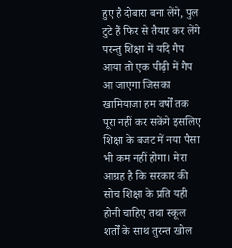हुए है दोबारा बना लेंगे, पुल टुटे हैं फिर से तैयार कर लेंगे परन्तु शिक्षा में यदि गैप आया तो एक पीढ़ी में गैप आ जाएगा जिसका खामियाजा हम वर्षों तक पूरा नहीं कर सकेंगे इसलिए शिक्षा के बजट में नया पैसा भी कम नहीं होगा। मेरा आग्रह है कि सरकार की सोच शिक्षा के प्रति यही होनी चाहिए तथा स्कूल शर्तों के साथ तुरन्त खोल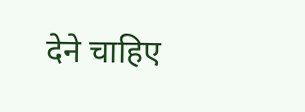देने चाहिए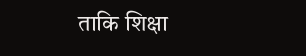ताकि शिक्षा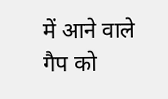में आने वाले गैप को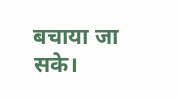बचाया जा सके।